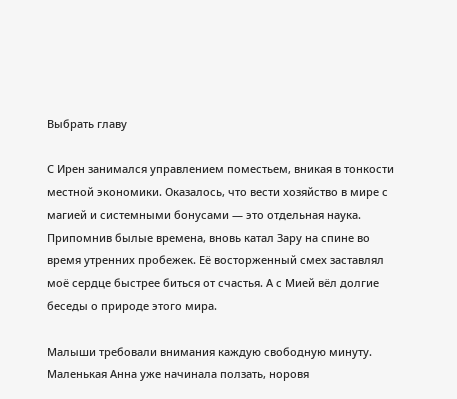Выбрать главу

С Ирен занимался управлением поместьем, вникая в тонкости местной экономики. Оказалось, что вести хозяйство в мире с магией и системными бонусами — это отдельная наука. Припомнив былые времена, вновь катал Зару на спине во время утренних пробежек. Её восторженный смех заставлял моё сердце быстрее биться от счастья. А с Мией вёл долгие беседы о природе этого мира.

Малыши требовали внимания каждую свободную минуту. Маленькая Анна уже начинала ползать, норовя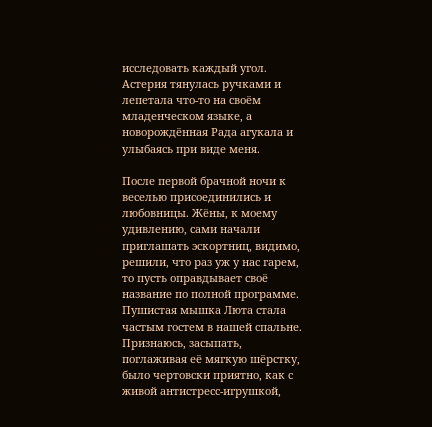исследовать каждый угол. Астерия тянулась ручками и лепетала что-то на своём младенческом языке, а новорождённая Рада агукала и улыбаясь при виде меня.

После первой брачной ночи к веселью присоединились и любовницы. Жёны, к моему удивлению, сами начали приглашать эскортниц, видимо, решили, что раз уж у нас гарем, то пусть оправдывает своё название по полной программе. Пушистая мышка Люта стала частым гостем в нашей спальне. Признаюсь, засыпать, поглаживая её мягкую шёрстку, было чертовски приятно, как с живой антистресс-игрушкой,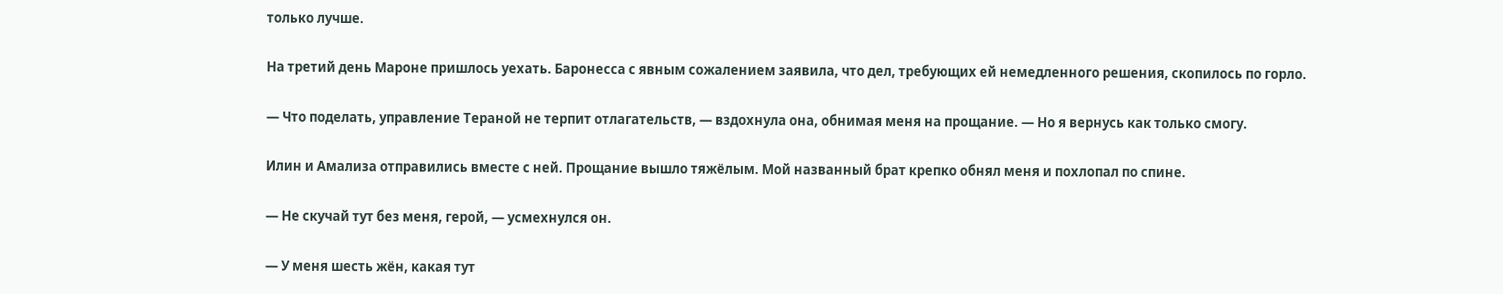только лучше.

На третий день Мароне пришлось уехать. Баронесса с явным сожалением заявила, что дел, требующих ей немедленного решения, скопилось по горло.

— Что поделать, управление Тераной не терпит отлагательств, — вздохнула она, обнимая меня на прощание. — Но я вернусь как только смогу.

Илин и Амализа отправились вместе с ней. Прощание вышло тяжёлым. Мой названный брат крепко обнял меня и похлопал по спине.

— Не скучай тут без меня, герой, — усмехнулся он.

— У меня шесть жён, какая тут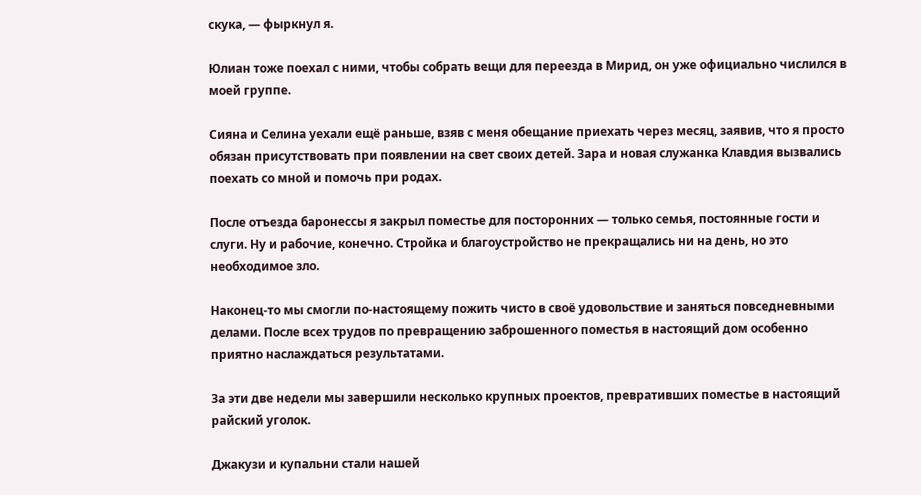скука, — фыркнул я.

Юлиан тоже поехал с ними, чтобы собрать вещи для переезда в Мирид, он уже официально числился в моей группе.

Сияна и Селина уехали ещё раньше, взяв с меня обещание приехать через месяц, заявив, что я просто обязан присутствовать при появлении на свет своих детей. Зара и новая служанка Клавдия вызвались поехать со мной и помочь при родах.

После отъезда баронессы я закрыл поместье для посторонних — только семья, постоянные гости и слуги. Ну и рабочие, конечно. Стройка и благоустройство не прекращались ни на день, но это необходимое зло.

Наконец-то мы смогли по-настоящему пожить чисто в своё удовольствие и заняться повседневными делами. После всех трудов по превращению заброшенного поместья в настоящий дом особенно приятно наслаждаться результатами.

За эти две недели мы завершили несколько крупных проектов, превративших поместье в настоящий райский уголок.

Джакузи и купальни стали нашей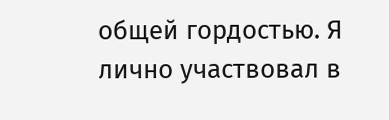общей гордостью. Я лично участвовал в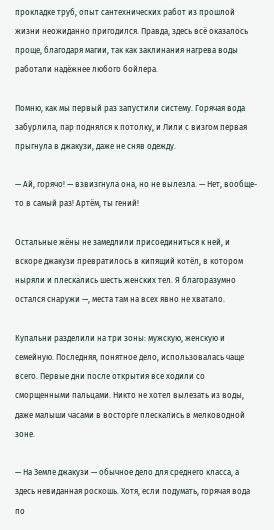прокладке труб, опыт сантехнических работ из прошлой жизни неожиданно пригодился. Правда, здесь всё оказалось проще, благодаря магии, так как заклинания нагрева воды работали надёжнее любого бойлера.

Помню, как мы первый раз запустили систему. Горячая вода забурлила, пар поднялся к потолку, и Лили с визгом первая прыгнула в джакузи, даже не сняв одежду.

— Ай, горячо! — взвизгнула она, но не вылезла. — Нет, вообще-то в самый раз! Артём, ты гений!

Остальные жёны не замедлили присоединиться к ней, и вскоре джакузи превратилось в кипящий котёл, в котором ныряли и плескались шесть женских тел. Я благоразумно остался снаружи —, места там на всех явно не хватало.

Купальни разделили на три зоны: мужскую, женскую и семейную. Последняя, понятное дело, использовалась чаще всего. Первые дни после открытия все ходили со сморщенными пальцами. Никто не хотел вылезать из воды, даже малыши часами в восторге плескались в мелководной зоне.

— На Земле джакузи — обычное дело для среднего класса, а здесь невиданная роскошь. Хотя, если подумать, горячая вода по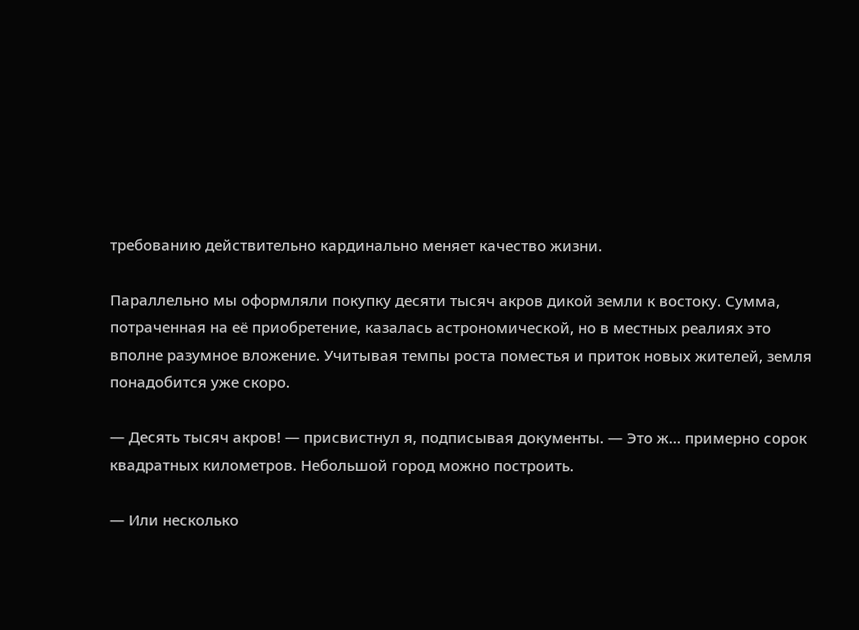требованию действительно кардинально меняет качество жизни.

Параллельно мы оформляли покупку десяти тысяч акров дикой земли к востоку. Сумма, потраченная на её приобретение, казалась астрономической, но в местных реалиях это вполне разумное вложение. Учитывая темпы роста поместья и приток новых жителей, земля понадобится уже скоро.

— Десять тысяч акров! — присвистнул я, подписывая документы. — Это ж… примерно сорок квадратных километров. Небольшой город можно построить.

— Или несколько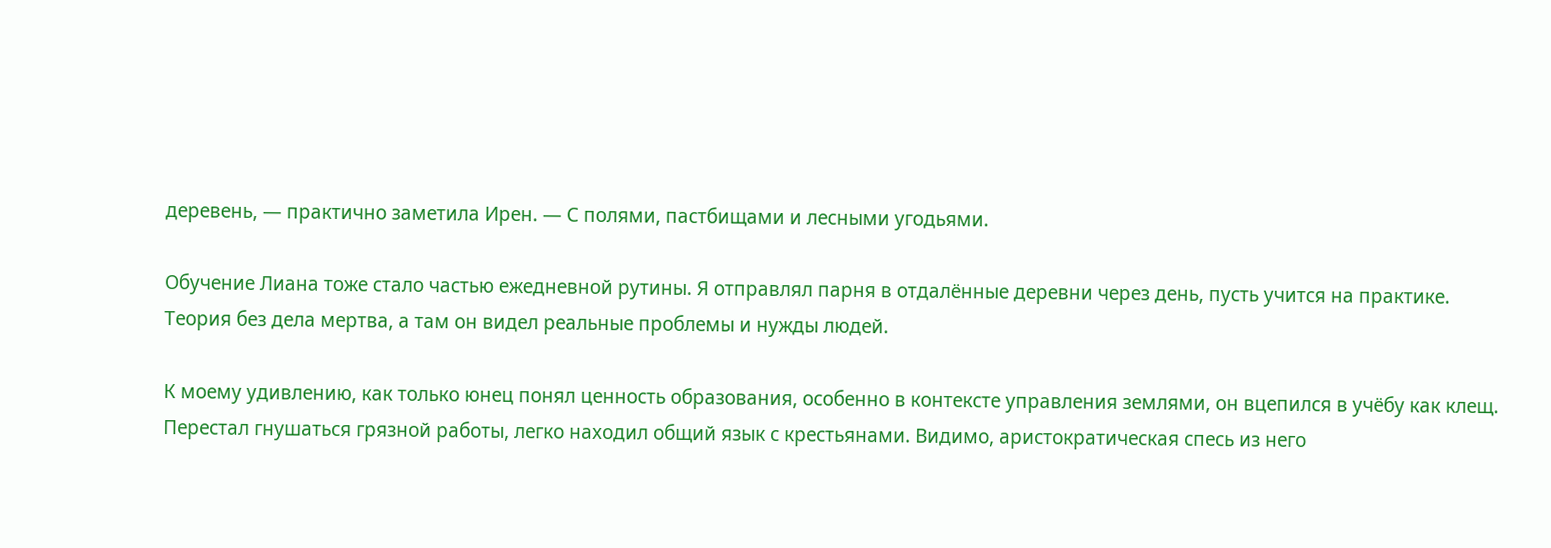деревень, — практично заметила Ирен. — С полями, пастбищами и лесными угодьями.

Обучение Лиана тоже стало частью ежедневной рутины. Я отправлял парня в отдалённые деревни через день, пусть учится на практике. Теория без дела мертва, а там он видел реальные проблемы и нужды людей.

К моему удивлению, как только юнец понял ценность образования, особенно в контексте управления землями, он вцепился в учёбу как клещ. Перестал гнушаться грязной работы, легко находил общий язык с крестьянами. Видимо, аристократическая спесь из него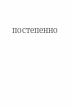постепенно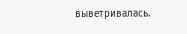выветривалась.